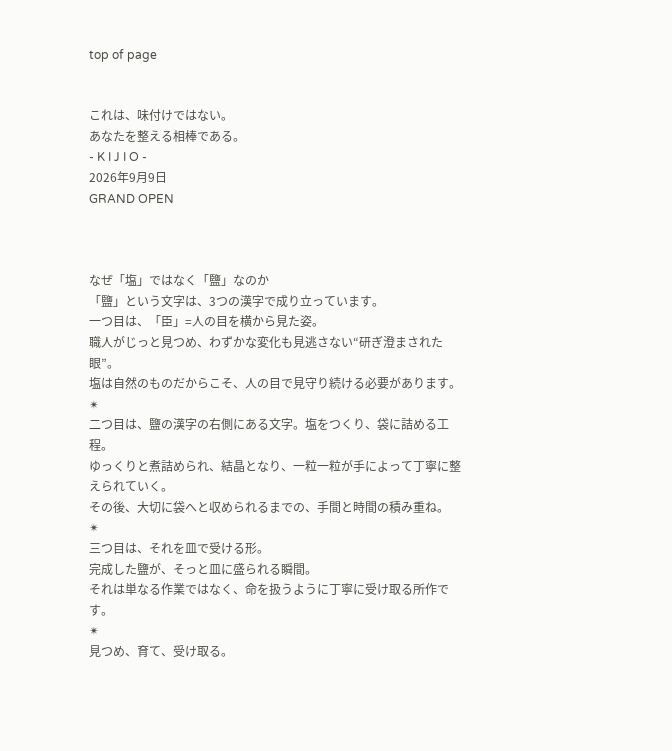top of page


これは、味付けではない。
あなたを整える相棒である。
- K I J I O -
2026年9月9日
GRAND OPEN



なぜ「塩」ではなく「鹽」なのか
「鹽」という文字は、3つの漢字で成り立っています。
一つ目は、「臣」=人の目を横から見た姿。
職人がじっと見つめ、わずかな変化も見逃さない“研ぎ澄まされた眼”。
塩は自然のものだからこそ、人の目で見守り続ける必要があります。
✴
二つ目は、鹽の漢字の右側にある文字。塩をつくり、袋に詰める工程。
ゆっくりと煮詰められ、結晶となり、一粒一粒が手によって丁寧に整えられていく。
その後、大切に袋へと収められるまでの、手間と時間の積み重ね。
✴
三つ目は、それを皿で受ける形。
完成した鹽が、そっと皿に盛られる瞬間。
それは単なる作業ではなく、命を扱うように丁寧に受け取る所作です。
✴
見つめ、育て、受け取る。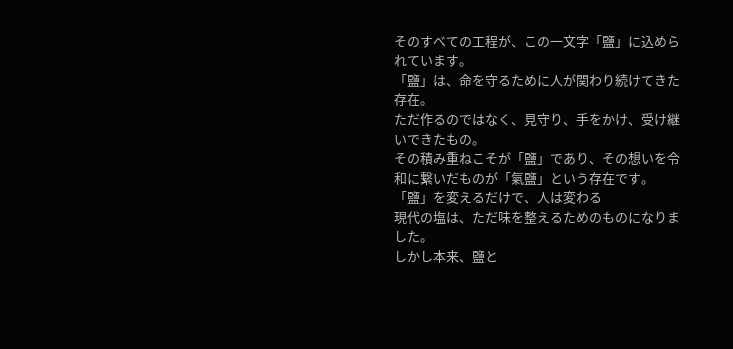そのすべての工程が、この一文字「鹽」に込められています。
「鹽」は、命を守るために人が関わり続けてきた存在。
ただ作るのではなく、見守り、手をかけ、受け継いできたもの。
その積み重ねこそが「鹽」であり、その想いを令和に繋いだものが「氣鹽」という存在です。
「鹽」を変えるだけで、人は変わる
現代の塩は、ただ味を整えるためのものになりました。
しかし本来、鹽と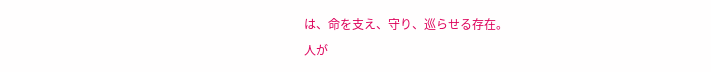は、命を支え、守り、巡らせる存在。
人が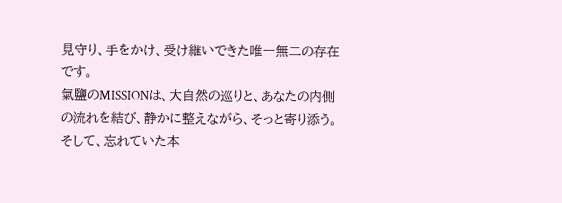見守り、手をかけ、受け継いできた唯一無二の存在です。
氣鹽のMISSIONは、大自然の巡りと、あなたの内側の流れを結び、静かに整えながら、そっと寄り添う。
そして、忘れていた本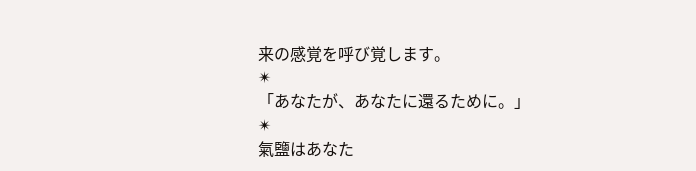来の感覚を呼び覚します。
✴
「あなたが、あなたに還るために。」
✴
氣鹽はあなた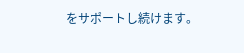をサポートし続けます。